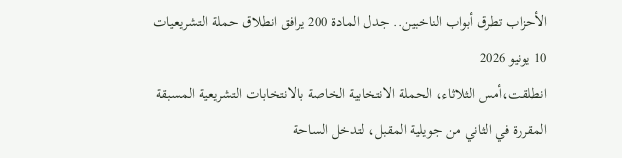الأحزاب تطرق أبواب الناخبين.. جدل المادة 200 يرافق انطلاق حملة التشريعيات
10 يونيو 2026
انطلقت،أمس الثلاثاء، الحملة الانتخابية الخاصة بالانتخابات التشريعية المسبقة المقررة في الثاني من جويلية المقبل، لتدخل الساحة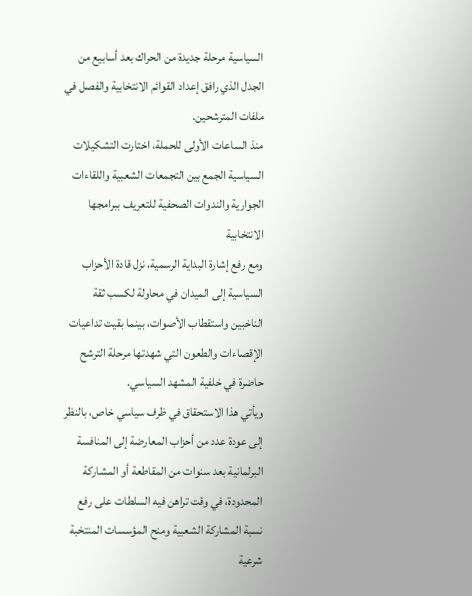السياسية مرحلة جديدة من الحراك بعد أسابيع من الجدل الذي رافق إعداد القوائم الانتخابية والفصل في ملفات المترشحين.
منذ الساعات الأولى للحملة، اختارت التشكيلات السياسية الجمع بين التجمعات الشعبية واللقاءات الجوارية والندوات الصحفية للتعريف ببرامجها الانتخابية
ومع رفع إشارة البداية الرسمية، نزل قادة الأحزاب السياسية إلى الميدان في محاولة لكسب ثقة الناخبين واستقطاب الأصوات، بينما بقيت تداعيات الإقصاءات والطعون التي شهدتها مرحلة الترشح حاضرة في خلفية المشهد السياسي.
ويأتي هذا الاستحقاق في ظرف سياسي خاص، بالنظر إلى عودة عدد من أحزاب المعارضة إلى المنافسة البرلمانية بعد سنوات من المقاطعة أو المشاركة المحدودة، في وقت تراهن فيه السلطات على رفع نسبة المشاركة الشعبية ومنح المؤسسات المنتخبة شرعية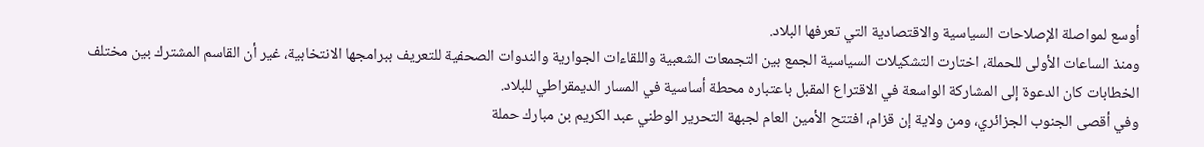أوسع لمواصلة الإصلاحات السياسية والاقتصادية التي تعرفها البلاد.
ومنذ الساعات الأولى للحملة، اختارت التشكيلات السياسية الجمع بين التجمعات الشعبية واللقاءات الجوارية والندوات الصحفية للتعريف ببرامجها الانتخابية، غير أن القاسم المشترك بين مختلف الخطابات كان الدعوة إلى المشاركة الواسعة في الاقتراع المقبل باعتباره محطة أساسية في المسار الديمقراطي للبلاد.
وفي أقصى الجنوب الجزائري، ومن ولاية إن قزام، افتتح الأمين العام لجبهة التحرير الوطني عبد الكريم بن مبارك حملة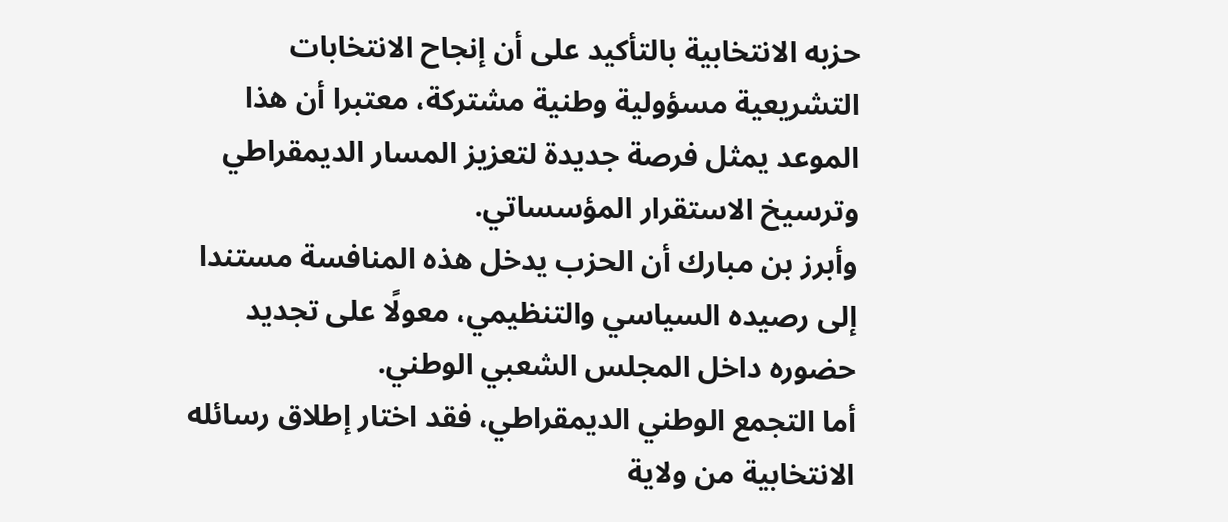حزبه الانتخابية بالتأكيد على أن إنجاح الانتخابات التشريعية مسؤولية وطنية مشتركة، معتبرا أن هذا الموعد يمثل فرصة جديدة لتعزيز المسار الديمقراطي وترسيخ الاستقرار المؤسساتي.
وأبرز بن مبارك أن الحزب يدخل هذه المنافسة مستندا إلى رصيده السياسي والتنظيمي، معولًا على تجديد حضوره داخل المجلس الشعبي الوطني.
أما التجمع الوطني الديمقراطي، فقد اختار إطلاق رسائله الانتخابية من ولاية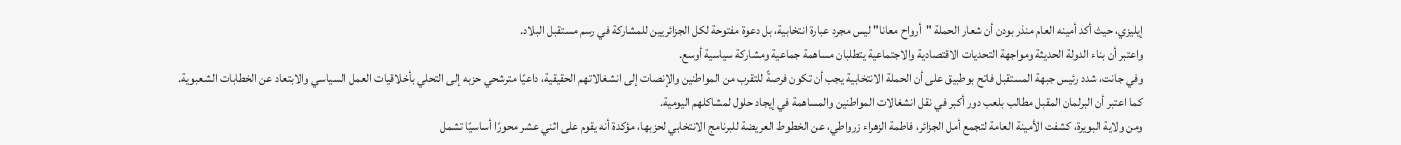إيليزي، حيث أكد أمينه العام منذر بودن أن شعار الحملة "أرواح معانا" ليس مجرد عبارة انتخابية، بل دعوة مفتوحة لكل الجزائريين للمشاركة في رسم مستقبل البلاد.
واعتبر أن بناء الدولة الحديثة ومواجهة التحديات الاقتصادية والاجتماعية يتطلبان مساهمة جماعية ومشاركة سياسية أوسع.
وفي جانت، شدد رئيس جبهة المستقبل فاتح بوطبيق على أن الحملة الانتخابية يجب أن تكون فرصةً للتقرب من المواطنين والإنصات إلى انشغالاتهم الحقيقية، داعيًا مترشحي حزبه إلى التحلي بأخلاقيات العمل السياسي والابتعاد عن الخطابات الشعبوية. كما اعتبر أن البرلمان المقبل مطالب بلعب دور أكبر في نقل انشغالات المواطنين والمساهمة في إيجاد حلول لمشاكلهم اليومية.
ومن ولاية البويرة، كشفت الأمينة العامة لتجمع أمل الجزائر، فاطمة الزهراء زرواطي، عن الخطوط العريضة للبرنامج الانتخابي لحزبها، مؤكدة أنه يقوم على اثني عشر محورًا أساسيًا تشمل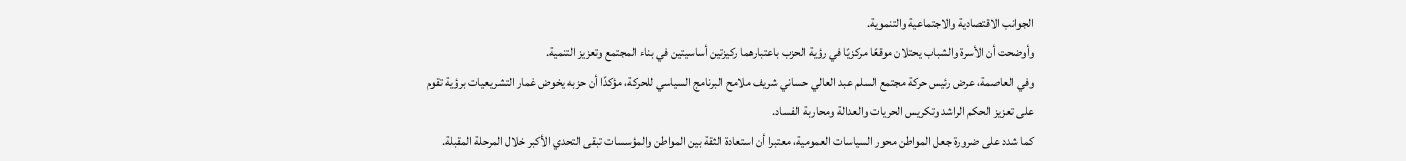الجوانب الاقتصادية والاجتماعية والتنموية.
وأوضحت أن الأسرة والشباب يحتلان موقعًا مركزيًا في رؤية الحزب باعتبارهما ركيزتين أساسيتين في بناء المجتمع وتعزيز التنمية.
وفي العاصمة، عرض رئيس حركة مجتمع السلم عبد العالي حساني شريف ملامح البرنامج السياسي للحركة، مؤكدًا أن حزبه يخوض غمار التشريعيات برؤية تقوم على تعزيز الحكم الراشد وتكريس الحريات والعدالة ومحاربة الفساد.
كما شدد على ضرورة جعل المواطن محور السياسات العمومية، معتبرا أن استعادة الثقة بين المواطن والمؤسسات تبقى التحدي الأكبر خلال المرحلة المقبلة.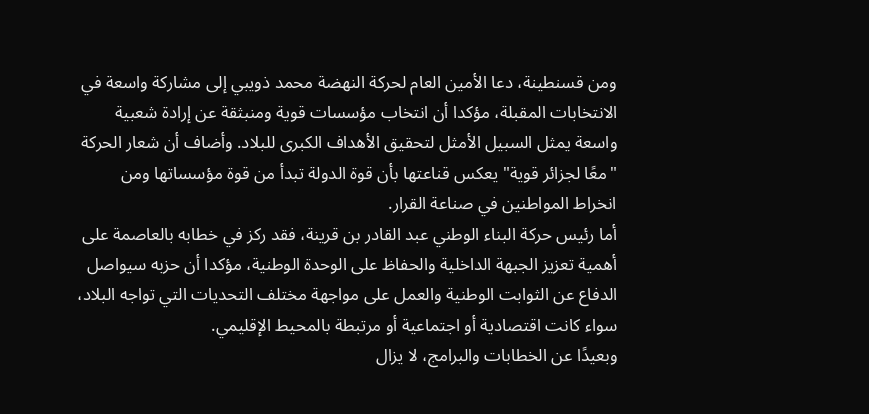ومن قسنطينة، دعا الأمين العام لحركة النهضة محمد ذويبي إلى مشاركة واسعة في الانتخابات المقبلة، مؤكدا أن انتخاب مؤسسات قوية ومنبثقة عن إرادة شعبية واسعة يمثل السبيل الأمثل لتحقيق الأهداف الكبرى للبلاد. وأضاف أن شعار الحركة "معًا لجزائر قوية" يعكس قناعتها بأن قوة الدولة تبدأ من قوة مؤسساتها ومن انخراط المواطنين في صناعة القرار.
أما رئيس حركة البناء الوطني عبد القادر بن قرينة، فقد ركز في خطابه بالعاصمة على أهمية تعزيز الجبهة الداخلية والحفاظ على الوحدة الوطنية، مؤكدا أن حزبه سيواصل الدفاع عن الثوابت الوطنية والعمل على مواجهة مختلف التحديات التي تواجه البلاد، سواء كانت اقتصادية أو اجتماعية أو مرتبطة بالمحيط الإقليمي.
وبعيدًا عن الخطابات والبرامج، لا يزال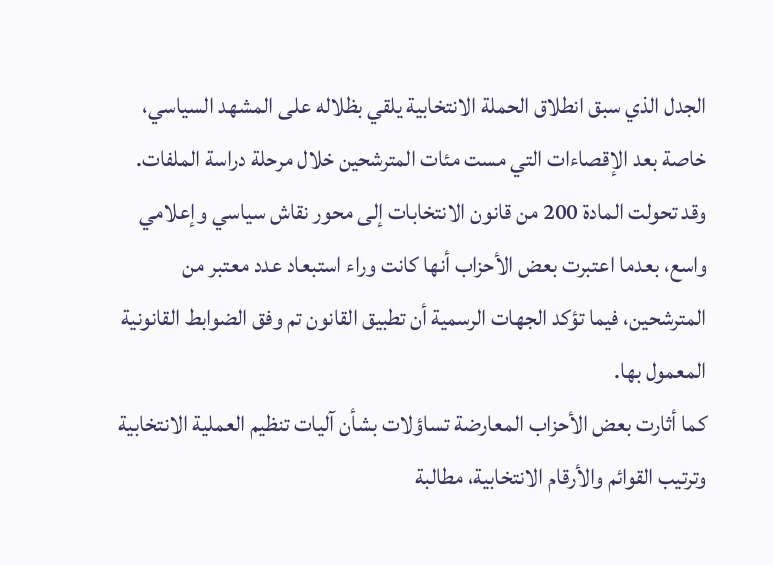الجدل الذي سبق انطلاق الحملة الانتخابية يلقي بظلاله على المشهد السياسي، خاصة بعد الإقصاءات التي مست مئات المترشحين خلال مرحلة دراسة الملفات.
وقد تحولت المادة 200 من قانون الانتخابات إلى محور نقاش سياسي وإعلامي واسع، بعدما اعتبرت بعض الأحزاب أنها كانت وراء استبعاد عدد معتبر من المترشحين، فيما تؤكد الجهات الرسمية أن تطبيق القانون تم وفق الضوابط القانونية المعمول بها.
كما أثارت بعض الأحزاب المعارضة تساؤلات بشأن آليات تنظيم العملية الانتخابية وترتيب القوائم والأرقام الانتخابية، مطالبة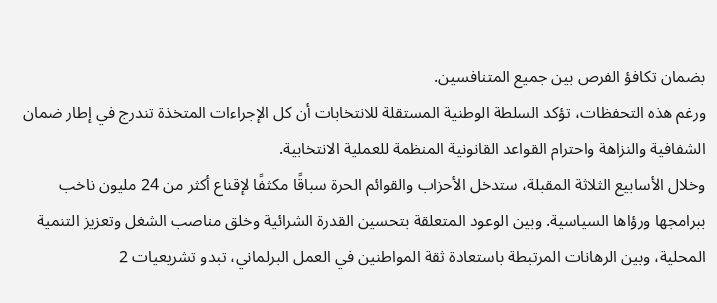بضمان تكافؤ الفرص بين جميع المتنافسين.
ورغم هذه التحفظات، تؤكد السلطة الوطنية المستقلة للانتخابات أن كل الإجراءات المتخذة تندرج في إطار ضمان الشفافية والنزاهة واحترام القواعد القانونية المنظمة للعملية الانتخابية.
وخلال الأسابيع الثلاثة المقبلة، ستدخل الأحزاب والقوائم الحرة سباقًا مكثفًا لإقناع أكثر من 24 مليون ناخب ببرامجها ورؤاها السياسية. وبين الوعود المتعلقة بتحسين القدرة الشرائية وخلق مناصب الشغل وتعزيز التنمية المحلية، وبين الرهانات المرتبطة باستعادة ثقة المواطنين في العمل البرلماني، تبدو تشريعيات 2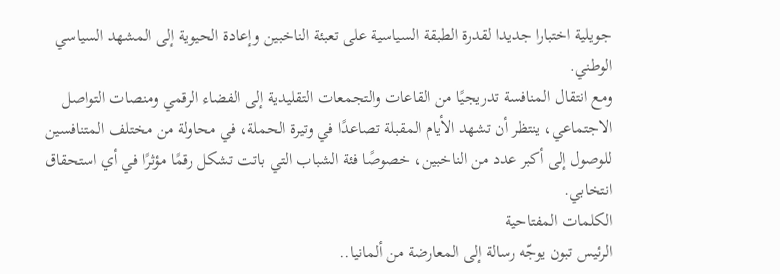جويلية اختبارا جديدا لقدرة الطبقة السياسية على تعبئة الناخبين وإعادة الحيوية إلى المشهد السياسي الوطني.
ومع انتقال المنافسة تدريجيًا من القاعات والتجمعات التقليدية إلى الفضاء الرقمي ومنصات التواصل الاجتماعي، ينتظر أن تشهد الأيام المقبلة تصاعدًا في وتيرة الحملة، في محاولة من مختلف المتنافسين للوصول إلى أكبر عدد من الناخبين، خصوصًا فئة الشباب التي باتت تشكل رقمًا مؤثرًا في أي استحقاق انتخابي.
الكلمات المفتاحية
الرئيس تبون يوجّه رسالة إلى المعارضة من ألمانيا..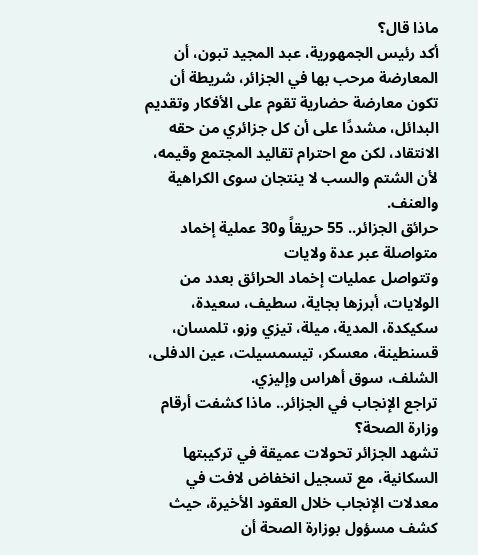ماذا قال؟
أكد رئيس الجمهورية، عبد المجيد تبون، أن المعارضة مرحب بها في الجزائر، شريطة أن تكون معارضة حضارية تقوم على الأفكار وتقديم البدائل، مشددًا على أن كل جزائري من حقه الانتقاد، لكن مع احترام تقاليد المجتمع وقيمه، لأن الشتم والسب لا ينتجان سوى الكراهية والعنف.
حرائق الجزائر.. 55 حريقاً و30 عملية إخماد متواصلة عبر عدة ولايات
وتتواصل عمليات إخماد الحرائق بعدد من الولايات، أبرزها بجاية، سطيف، سعيدة، سكيكدة، المدية، ميلة، تيزي وزو، تلمسان، قسنطينة، معسكر، تيسمسيلت، عين الدفلى، الشلف، سوق أهراس وإليزي.
تراجع الإنجاب في الجزائر.. ماذا كشفت أرقام وزارة الصحة؟
تشهد الجزائر تحولات عميقة في تركيبتها السكانية، مع تسجيل انخفاض لافت في معدلات الإنجاب خلال العقود الأخيرة، حيث كشف مسؤول بوزارة الصحة أن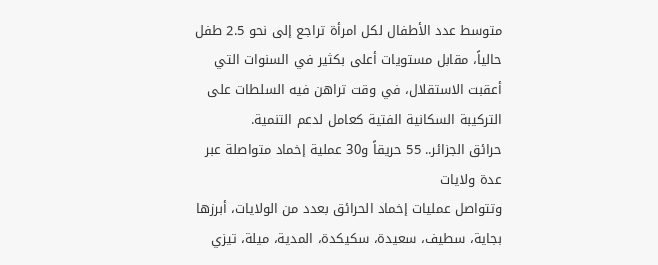متوسط عدد الأطفال لكل امرأة تراجع إلى نحو 2.5 طفل حالياً، مقابل مستويات أعلى بكثير في السنوات التي أعقبت الاستقلال، في وقت تراهن فيه السلطات على التركيبة السكانية الفتية كعامل لدعم التنمية.
حرائق الجزائر.. 55 حريقاً و30 عملية إخماد متواصلة عبر عدة ولايات
وتتواصل عمليات إخماد الحرائق بعدد من الولايات، أبرزها بجاية، سطيف، سعيدة، سكيكدة، المدية، ميلة، تيزي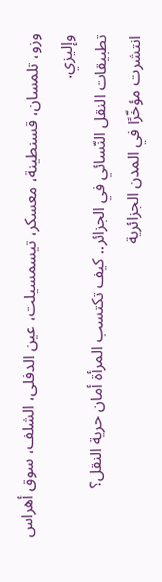وزو، تلمسان، قسنطينة، معسكر، تيسمسيلت، عين الدفلى، الشلف، سوق أهراس وإليزي.
تطبيقات النقل النّسائي في الجزائر.. كيف تكتسب المرأة أمان حرية النقل؟
انتشرت مؤخّرًا في المدن الجزائرية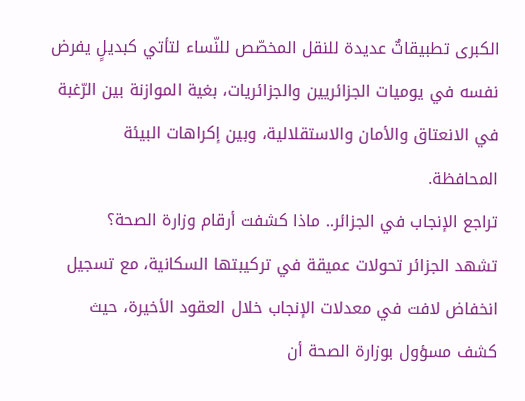الكبرى تطبيقاتٌ عديدة للنقل المخصّص للنّساء لتأتي كبديلٍ يفرض نفسه في يوميات الجزائريين والجزائريات، بغية الموازنة بين الرّغبة في الانعتاق والأمان والاستقلالية، وبين إكراهات البيئة المحافظة.
تراجع الإنجاب في الجزائر.. ماذا كشفت أرقام وزارة الصحة؟
تشهد الجزائر تحولات عميقة في تركيبتها السكانية، مع تسجيل انخفاض لافت في معدلات الإنجاب خلال العقود الأخيرة، حيث كشف مسؤول بوزارة الصحة أن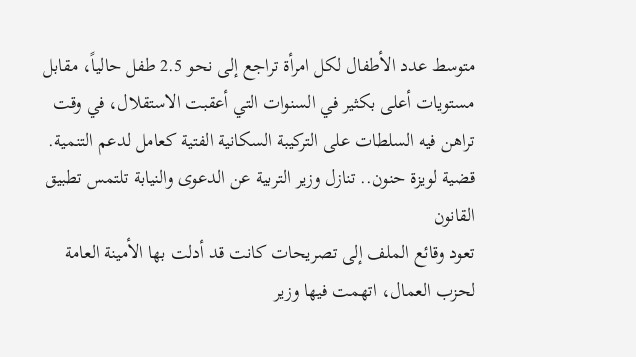متوسط عدد الأطفال لكل امرأة تراجع إلى نحو 2.5 طفل حالياً، مقابل مستويات أعلى بكثير في السنوات التي أعقبت الاستقلال، في وقت تراهن فيه السلطات على التركيبة السكانية الفتية كعامل لدعم التنمية.
قضية لويزة حنون.. تنازل وزير التربية عن الدعوى والنيابة تلتمس تطبيق القانون
تعود وقائع الملف إلى تصريحات كانت قد أدلت بها الأمينة العامة لحزب العمال، اتهمت فيها وزير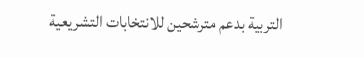التربية بدعم مترشحين للانتخابات التشريعية